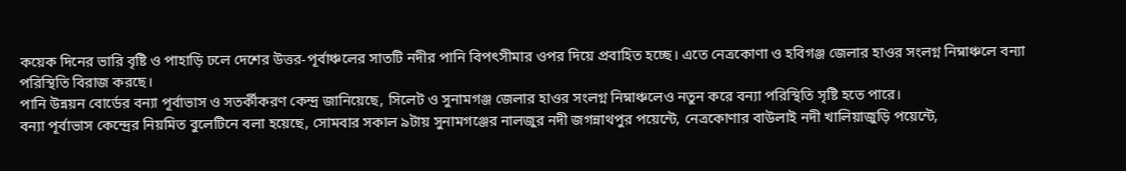কয়েক দিনের ভারি বৃষ্টি ও পাহাড়ি ঢলে দেশের উত্তর-পূর্বাঞ্চলের সাতটি নদীর পানি বিপৎসীমার ওপর দিয়ে প্রবাহিত হচ্ছে। এতে নেত্রকোণা ও হবিগঞ্জ জেলার হাওর সংলগ্ন নিম্নাঞ্চলে বন্যা পরিস্থিতি বিরাজ করছে।
পানি উন্নয়ন বোর্ডের বন্যা পূর্বাভাস ও সতর্কীকরণ কেন্দ্র জানিয়েছে, সিলেট ও সুনামগঞ্জ জেলার হাওর সংলগ্ন নিম্নাঞ্চলেও নতুন করে বন্যা পরিস্থিতি সৃষ্টি হতে পারে।
বন্যা পূর্বাভাস কেন্দ্রের নিয়মিত বুলেটিনে বলা হয়েছে, সোমবার সকাল ৯টায় সুনামগঞ্জের নালজুর নদী জগন্নাথপুর পয়েন্টে, নেত্রকোণার বাউলাই নদী খালিয়াজুড়ি পয়েন্টে,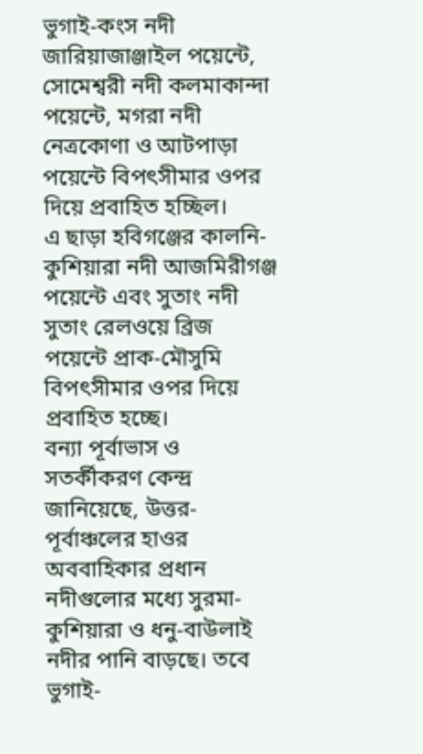ভুগাই-কংস নদী জারিয়াজাঞ্জাইল পয়েন্টে, সোমেশ্বরী নদী কলমাকান্দা পয়েন্টে, মগরা নদী নেত্রকোণা ও আটপাড়া পয়েন্টে বিপৎসীমার ওপর দিয়ে প্রবাহিত হচ্ছিল।
এ ছাড়া হবিগঞ্জের কালনি-কুশিয়ারা নদী আজমিরীগঞ্জ পয়েন্টে এবং সুতাং নদী সুতাং রেলওয়ে ব্রিজ পয়েন্টে প্রাক-মৌসুমি বিপৎসীমার ওপর দিয়ে প্রবাহিত হচ্ছে।
বন্যা পূর্বাভাস ও সতর্কীকরণ কেন্দ্র জানিয়েছে, উত্তর-পূর্বাঞ্চলের হাওর অববাহিকার প্রধান নদীগুলোর মধ্যে সুরমা-কুশিয়ারা ও ধনু-বাউলাই নদীর পানি বাড়ছে। তবে ভুগাই-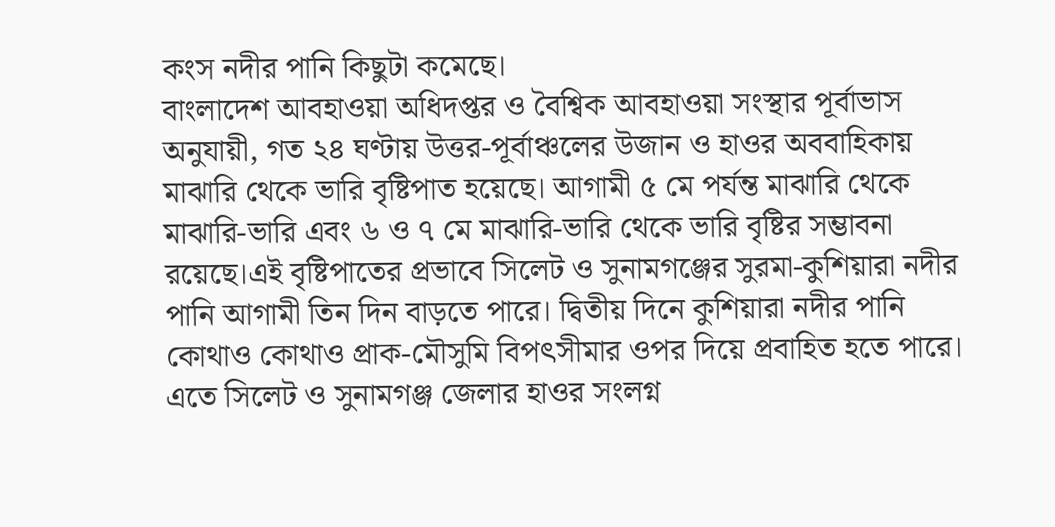কংস নদীর পানি কিছুটা কমেছে।
বাংলাদেশ আবহাওয়া অধিদপ্তর ও বৈশ্বিক আবহাওয়া সংস্থার পূর্বাভাস অনুযায়ী, গত ২৪ ঘণ্টায় উত্তর-পূর্বাঞ্চলের উজান ও হাওর অববাহিকায় মাঝারি থেকে ভারি বৃষ্টিপাত হয়েছে। আগামী ৫ মে পর্যন্ত মাঝারি থেকে মাঝারি-ভারি এবং ৬ ও ৭ মে মাঝারি-ভারি থেকে ভারি বৃষ্টির সম্ভাবনা রয়েছে।এই বৃষ্টিপাতের প্রভাবে সিলেট ও সুনামগঞ্জের সুরমা-কুশিয়ারা নদীর পানি আগামী তিন দিন বাড়তে পারে। দ্বিতীয় দিনে কুশিয়ারা নদীর পানি কোথাও কোথাও প্রাক-মৌসুমি বিপৎসীমার ওপর দিয়ে প্রবাহিত হতে পারে। এতে সিলেট ও সুনামগঞ্জ জেলার হাওর সংলগ্ন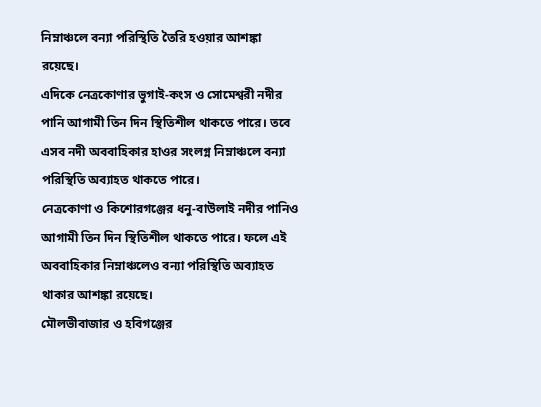নিম্নাঞ্চলে বন্যা পরিস্থিতি তৈরি হওয়ার আশঙ্কা রয়েছে।
এদিকে নেত্রকোণার ভুগাই-কংস ও সোমেশ্বরী নদীর পানি আগামী তিন দিন স্থিতিশীল থাকতে পারে। তবে এসব নদী অববাহিকার হাওর সংলগ্ন নিম্নাঞ্চলে বন্যা পরিস্থিতি অব্যাহত থাকতে পারে।
নেত্রকোণা ও কিশোরগঞ্জের ধনু-বাউলাই নদীর পানিও আগামী তিন দিন স্থিতিশীল থাকতে পারে। ফলে এই অববাহিকার নিম্নাঞ্চলেও বন্যা পরিস্থিতি অব্যাহত থাকার আশঙ্কা রয়েছে।
মৌলভীবাজার ও হবিগঞ্জের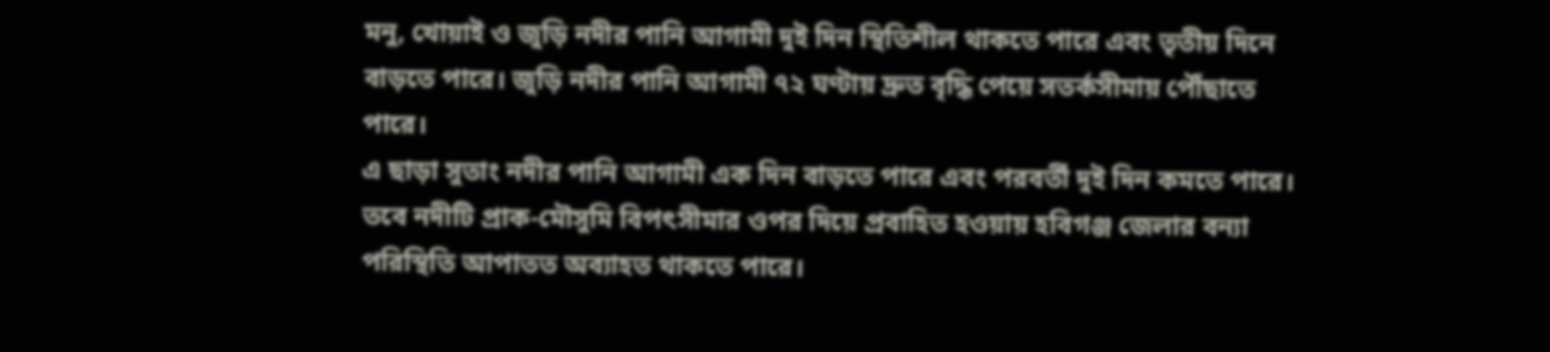মনু, খোয়াই ও জুড়ি নদীর পানি আগামী দুই দিন স্থিতিশীল থাকতে পারে এবং তৃতীয় দিনে বাড়তে পারে। জুড়ি নদীর পানি আগামী ৭২ ঘণ্টায় দ্রুত বৃদ্ধি পেয়ে সতর্কসীমায় পৌঁছাতে পারে।
এ ছাড়া সুতাং নদীর পানি আগামী এক দিন বাড়তে পারে এবং পরবর্তী দুই দিন কমতে পারে। তবে নদীটি প্রাক-মৌসুমি বিপৎসীমার ওপর দিয়ে প্রবাহিত হওয়ায় হবিগঞ্জ জেলার বন্যা পরিস্থিতি আপাতত অব্যাহত থাকতে পারে।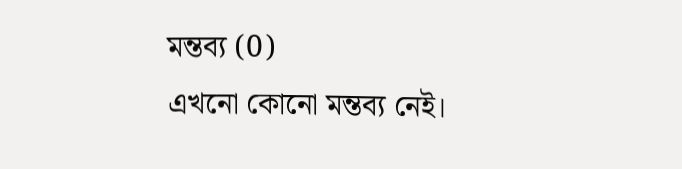মন্তব্য (0)
এখনো কোনো মন্তব্য নেই।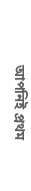আপনিই প্রথম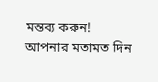মন্তব্য করুন!
আপনার মতামত দিন